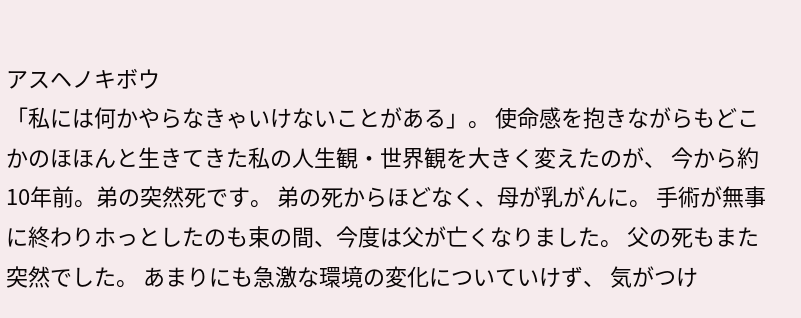アスヘノキボウ
「私には何かやらなきゃいけないことがある」。 使命感を抱きながらもどこかのほほんと生きてきた私の人生観・世界観を大きく変えたのが、 今から約10年前。弟の突然死です。 弟の死からほどなく、母が乳がんに。 手術が無事に終わりホっとしたのも束の間、今度は父が亡くなりました。 父の死もまた突然でした。 あまりにも急激な環境の変化についていけず、 気がつけ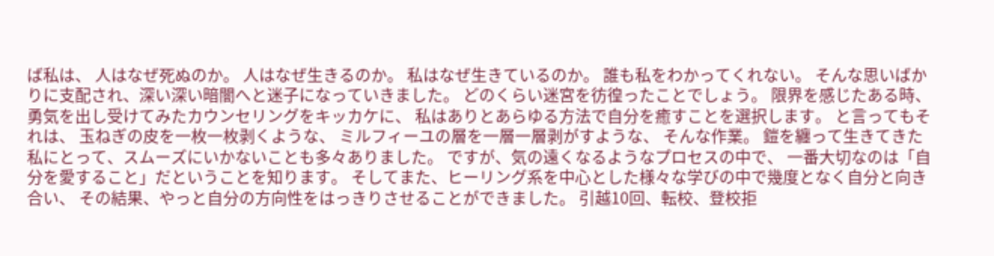ば私は、 人はなぜ死ぬのか。 人はなぜ生きるのか。 私はなぜ生きているのか。 誰も私をわかってくれない。 そんな思いばかりに支配され、深い深い暗闇へと迷子になっていきました。 どのくらい迷宮を彷徨ったことでしょう。 限界を感じたある時、勇気を出し受けてみたカウンセリングをキッカケに、 私はありとあらゆる方法で自分を癒すことを選択します。 と言ってもそれは、 玉ねぎの皮を一枚一枚剥くような、 ミルフィーユの層を一層一層剥がすような、 そんな作業。 鎧を纏って生きてきた私にとって、スムーズにいかないことも多々ありました。 ですが、気の遠くなるようなプロセスの中で、 一番大切なのは「自分を愛すること」だということを知ります。 そしてまた、ヒーリング系を中心とした様々な学びの中で幾度となく自分と向き合い、 その結果、やっと自分の方向性をはっきりさせることができました。 引越10回、転校、登校拒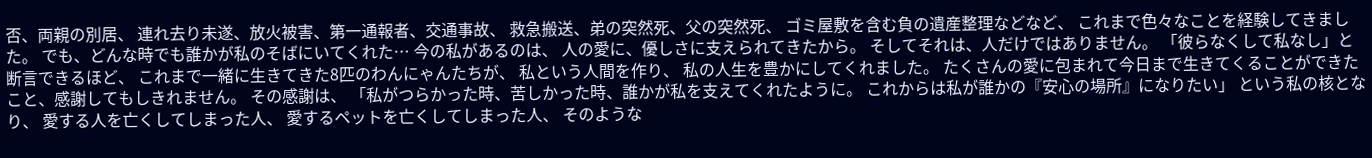否、両親の別居、 連れ去り未遂、放火被害、第一通報者、交通事故、 救急搬送、弟の突然死、父の突然死、 ゴミ屋敷を含む負の遺産整理などなど、 これまで色々なことを経験してきました。 でも、どんな時でも誰かが私のそばにいてくれた… 今の私があるのは、 人の愛に、優しさに支えられてきたから。 そしてそれは、人だけではありません。 「彼らなくして私なし」と断言できるほど、 これまで一緒に生きてきた8匹のわんにゃんたちが、 私という人間を作り、 私の人生を豊かにしてくれました。 たくさんの愛に包まれて今日まで生きてくることができたこと、感謝してもしきれません。 その感謝は、 「私がつらかった時、苦しかった時、誰かが私を支えてくれたように。 これからは私が誰かの『安心の場所』になりたい」 という私の核となり、 愛する人を亡くしてしまった人、 愛するペットを亡くしてしまった人、 そのような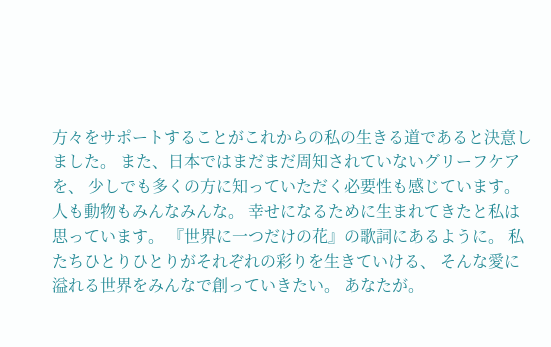方々をサポートすることがこれからの私の生きる道であると決意しました。 また、日本ではまだまだ周知されていないグリーフケアを、 少しでも多くの方に知っていただく必要性も感じています。 人も動物もみんなみんな。 幸せになるために生まれてきたと私は思っています。 『世界に一つだけの花』の歌詞にあるように。 私たちひとりひとりがそれぞれの彩りを生きていける、 そんな愛に溢れる世界をみんなで創っていきたい。 あなたが。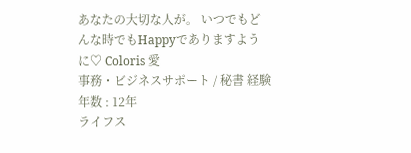あなたの大切な人が。 いつでもどんな時でもHappyでありますように♡ Coloris 愛
事務・ビジネスサポート / 秘書 経験年数 : 12年
ライフス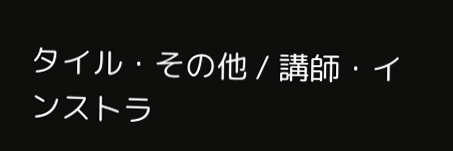タイル・その他 / 講師・インストラ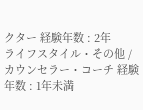クター 経験年数 : 2年
ライフスタイル・その他 / カウンセラー・コーチ 経験年数 : 1年未満